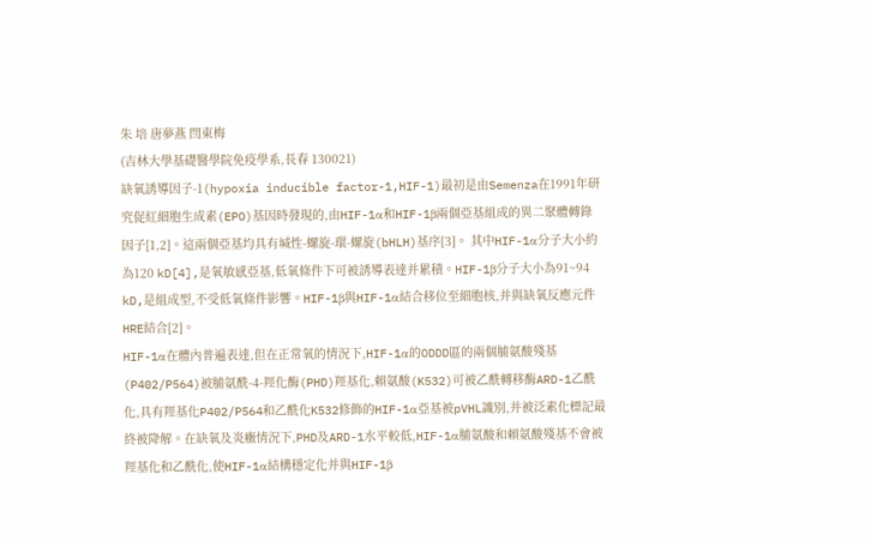朱 培 唐夢燕 閆東梅
(吉林大學基礎醫學院免疫學系,長春 130021)
缺氧誘導因子-1(hypoxia inducible factor-1,HIF-1)最初是由Semenza在1991年研究促紅細胞生成素(EPO)基因時發現的,由HIF-1α和HIF-1β兩個亞基組成的異二聚體轉錄因子[1,2]。這兩個亞基均具有堿性-螺旋-環-螺旋(bHLH)基序[3]。 其中HIF-1α分子大小約為120 kD[4],是氧敏感亞基,低氧條件下可被誘導表達并累積。HIF-1β分子大小為91~94 kD,是組成型,不受低氧條件影響。HIF-1β與HIF-1α結合移位至細胞核,并與缺氧反應元件HRE結合[2]。
HIF-1α在體內普遍表達,但在正常氧的情況下,HIF-1α的ODDD區的兩個脯氨酸殘基(P402/P564)被脯氨酰-4-羥化酶(PHD)羥基化,賴氨酸(K532)可被乙酰轉移酶ARD-1乙酰化,具有羥基化P402/P564和乙酰化K532修飾的HIF-1α亞基被pVHL識別,并被泛素化標記最終被降解。在缺氧及炎癥情況下,PHD及ARD-1水平較低,HIF-1α脯氨酸和賴氨酸殘基不會被羥基化和乙酰化,使HIF-1α結構穩定化并與HIF-1β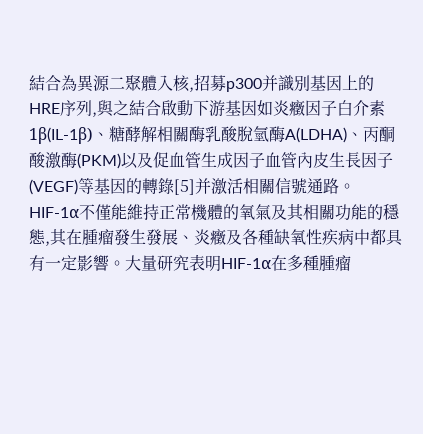結合為異源二聚體入核,招募p300并識別基因上的HRE序列,與之結合啟動下游基因如炎癥因子白介素1β(IL-1β)、糖酵解相關酶乳酸脫氫酶A(LDHA)、丙酮酸激酶(PKM)以及促血管生成因子血管內皮生長因子(VEGF)等基因的轉錄[5]并激活相關信號通路。
HIF-1α不僅能維持正常機體的氧氣及其相關功能的穩態,其在腫瘤發生發展、炎癥及各種缺氧性疾病中都具有一定影響。大量研究表明HIF-1α在多種腫瘤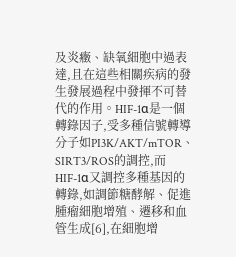及炎癥、缺氧細胞中過表達,且在這些相關疾病的發生發展過程中發揮不可替代的作用。HIF-1α是一個轉錄因子,受多種信號轉導分子如PI3K/AKT/mTOR、SIRT3/ROS的調控,而HIF-1α又調控多種基因的轉錄,如調節糖酵解、促進腫瘤細胞增殖、遷移和血管生成[6],在細胞增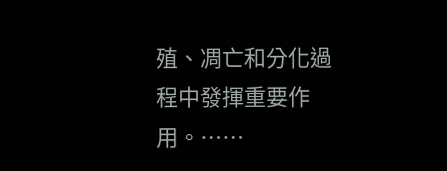殖、凋亡和分化過程中發揮重要作用。……